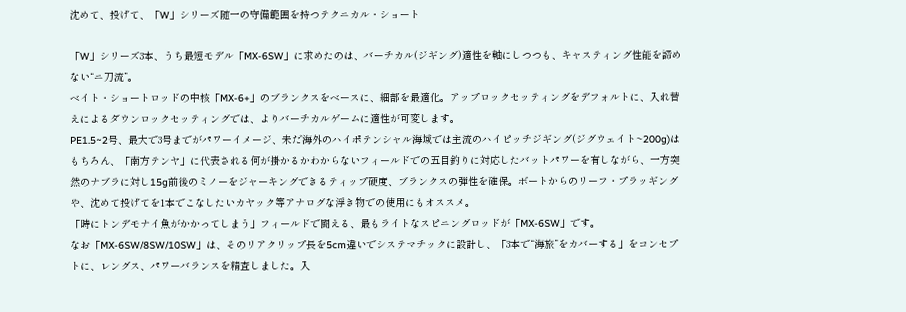沈めて、投げて、「W」シリーズ随一の守備範囲を持つテクニカル・ショート

「W」シリーズ3本、うち最短モデル「MX-6SW」に求めたのは、バーチカル(ジギング)適性を軸にしつつも、キャスティング性能を諦めない“ニ刀流”。
ベイト・ショートロッドの中核「MX-6+」のブランクスをベースに、細部を最適化。アップロックセッティングをデフォルトに、入れ替えによるダウンロックセッティングでは、よりバーチカルゲームに適性が可変します。
PE1.5~2号、最大で3号までがパワーイメージ、未だ海外のハイポテンシャル海域では主流のハイピッチジギング(ジグウェイト~200g)はもちろん、「南方テンヤ」に代表される何が掛かるかわからないフィールドでの五目釣りに対応したバットパワーを有しながら、一方突然のナブラに対し15g前後のミノーをジャーキングできるティップ硬度、ブランクスの弾性を確保。ボートからのリーフ・プラッギングや、沈めて投げてを1本でこなしたいカヤック等アナログな浮き物での使用にもオススメ。
「時にトンデモナイ魚がかかってしまう」フィールドで闘える、最もライトなスピニングロッドが「MX-6SW」です。
なお「MX-6SW/8SW/10SW」は、そのリアクリップ長を5cm違いでシステマチックに設計し、「3本で“海旅”をカバーする」をコンセプトに、レングス、パワーバランスを精査しました。入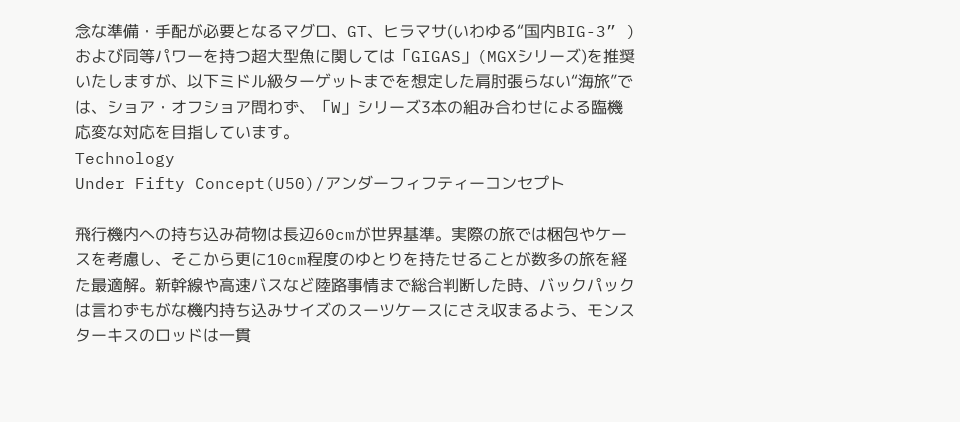念な準備・手配が必要となるマグロ、GT、ヒラマサ(いわゆる“国内BIG-3” )および同等パワーを持つ超大型魚に関しては「GIGAS」(MGXシリーズ)を推奨いたしますが、以下ミドル級ターゲットまでを想定した肩肘張らない“海旅”では、ショア・オフショア問わず、「W」シリーズ3本の組み合わせによる臨機応変な対応を目指しています。
Technology
Under Fifty Concept(U50)/アンダーフィフティーコンセプト

飛行機内への持ち込み荷物は長辺60cmが世界基準。実際の旅では梱包やケースを考慮し、そこから更に10cm程度のゆとりを持たせることが数多の旅を経た最適解。新幹線や高速バスなど陸路事情まで総合判断した時、バックパックは言わずもがな機内持ち込みサイズのスーツケースにさえ収まるよう、モンスターキスのロッドは一貫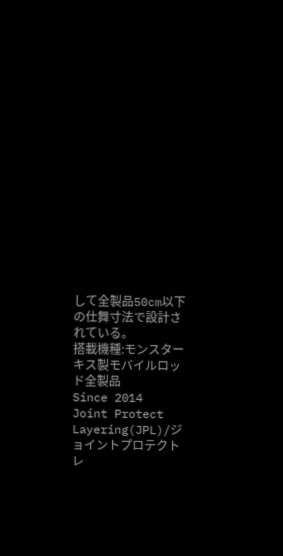して全製品50cm以下の仕舞寸法で設計されている。
搭載機種:モンスターキス製モバイルロッド全製品
Since 2014
Joint Protect Layering(JPL)/ジョイントプロテクトレ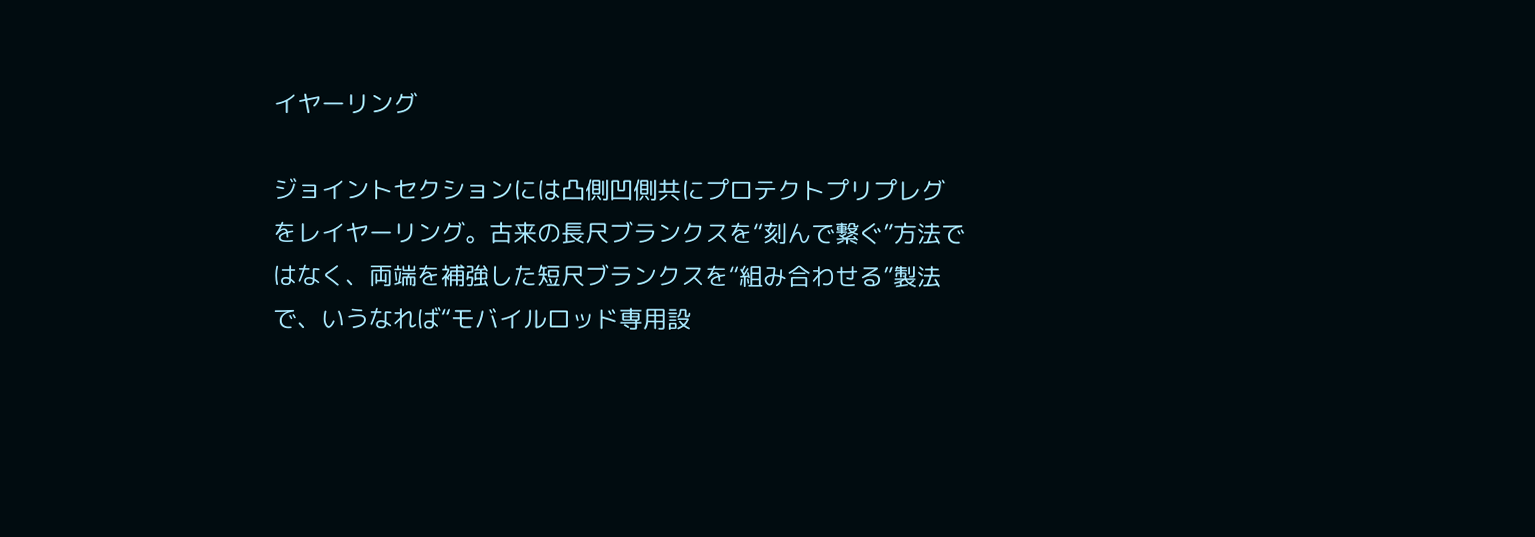イヤーリング

ジョイントセクションには凸側凹側共にプロテクトプリプレグをレイヤーリング。古来の長尺ブランクスを“刻んで繋ぐ”方法ではなく、両端を補強した短尺ブランクスを“組み合わせる”製法で、いうなれば“モバイルロッド専用設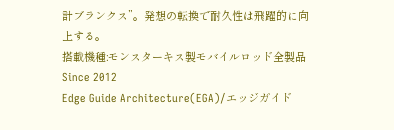計ブランクス”。発想の転換で耐久性は飛躍的に向上する。
搭載機種:モンスターキス製モバイルロッド全製品
Since 2012
Edge Guide Architecture(EGA)/エッジガイド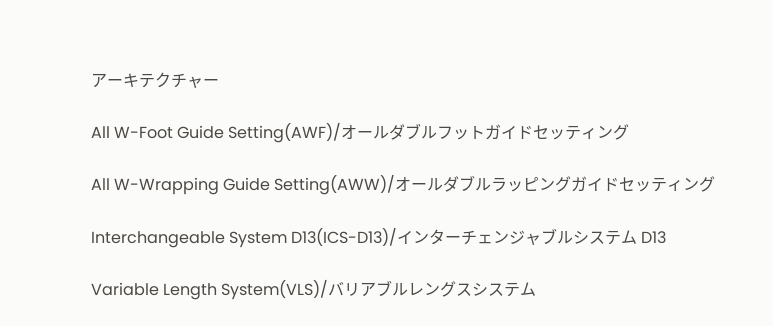アーキテクチャー

All W-Foot Guide Setting(AWF)/オールダブルフットガイドセッティング

All W-Wrapping Guide Setting(AWW)/オールダブルラッピングガイドセッティング

Interchangeable System D13(ICS-D13)/インターチェンジャブルシステム D13

Variable Length System(VLS)/バリアブルレングスシステム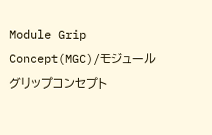Module Grip Concept(MGC)/モジュールグリップコンセプト